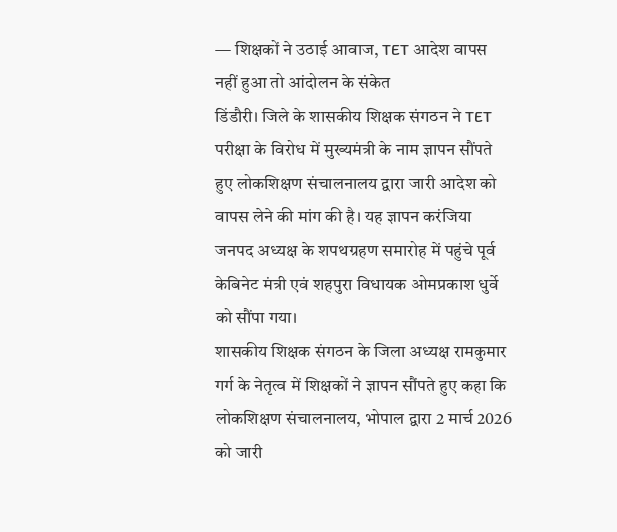— शिक्षकों ने उठाई आवाज, TET आदेश वापस नहीं हुआ तो आंदोलन के संकेत
डिंडौरी। जिले के शासकीय शिक्षक संगठन ने TET परीक्षा के विरोध में मुख्यमंत्री के नाम ज्ञापन सौंपते हुए लोकशिक्षण संचालनालय द्वारा जारी आदेश को वापस लेने की मांग की है। यह ज्ञापन करंजिया जनपद अध्यक्ष के शपथग्रहण समारोह में पहुंचे पूर्व केबिनेट मंत्री एवं शहपुरा विधायक ओमप्रकाश धुर्वे को सौंपा गया।
शासकीय शिक्षक संगठन के जिला अध्यक्ष रामकुमार गर्ग के नेतृत्व में शिक्षकों ने ज्ञापन सौंपते हुए कहा कि लोकशिक्षण संचालनालय, भोपाल द्वारा 2 मार्च 2026 को जारी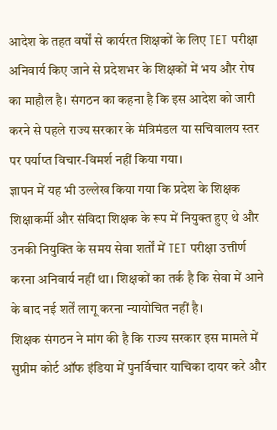आदेश के तहत वर्षों से कार्यरत शिक्षकों के लिए TET परीक्षा अनिवार्य किए जाने से प्रदेशभर के शिक्षकों में भय और रोष का माहौल है। संगठन का कहना है कि इस आदेश को जारी करने से पहले राज्य सरकार के मंत्रिमंडल या सचिवालय स्तर पर पर्याप्त विचार-विमर्श नहीं किया गया।
ज्ञापन में यह भी उल्लेख किया गया कि प्रदेश के शिक्षक शिक्षाकर्मी और संविदा शिक्षक के रूप में नियुक्त हुए थे और उनकी नियुक्ति के समय सेवा शर्तों में TET परीक्षा उत्तीर्ण करना अनिवार्य नहीं था। शिक्षकों का तर्क है कि सेवा में आने के बाद नई शर्तें लागू करना न्यायोचित नहीं है।
शिक्षक संगठन ने मांग की है कि राज्य सरकार इस मामले में सुप्रीम कोर्ट ऑफ इंडिया में पुनर्विचार याचिका दायर करे और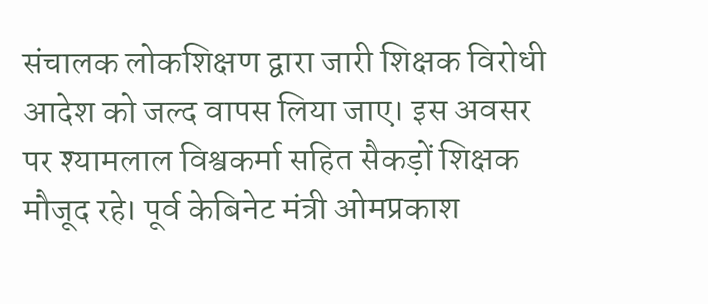संचालक लोकशिक्षण द्वारा जारी शिक्षक विरोधी आदेश को जल्द वापस लिया जाए। इस अवसर पर श्यामलाल विश्वकर्मा सहित सैकड़ों शिक्षक मौजूद रहे। पूर्व केबिनेट मंत्री ओमप्रकाश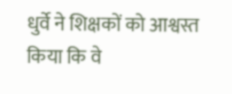धुर्वे ने शिक्षकों को आश्वस्त किया कि वे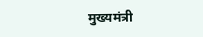मुख्यमंत्री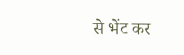से भेंट कर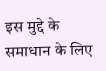इस मुद्दे के समाधान के लिए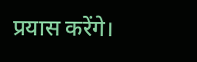प्रयास करेंगे।